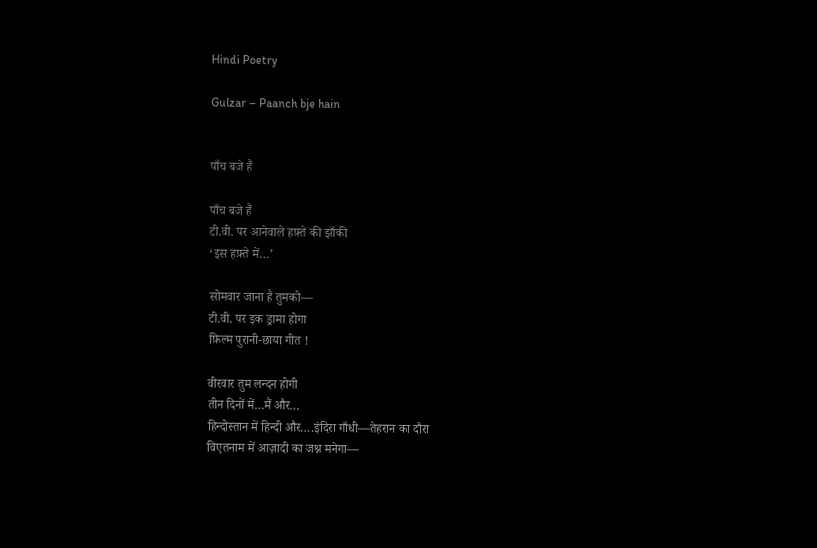Hindi Poetry

Gulzar – Paanch bje hain


पाँच बजे हैं

पाँच बजे हैं
टी.वी. पर आनेवाले हफ़्ते की झाँकी
‘इस हफ़्ते में…’

सोमवार जाना है तुमको—
टी.वी. पर इक ड्रामा होगा
फ़िल्म पुरानी-छाया गीत !

वीरवार तुम लन्दन होगी
तीन दिनों में…मैं और…
हिन्दोस्तान में हिन्दी और….इंदिरा गाँधी—तेहरान का दौरा
विएतनाम में आज़ादी का जश्न मनेगा—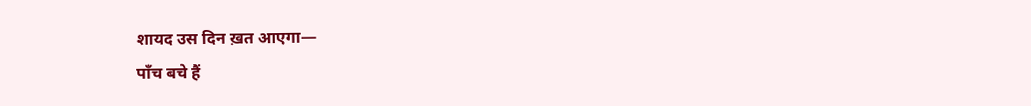शायद उस दिन ख़त आएगा—
पाँच बचे हैं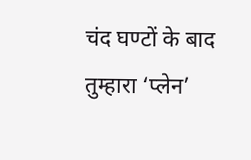चंद घण्टों के बाद तुम्हारा ‘प्लेन’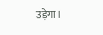उड़ेगा।